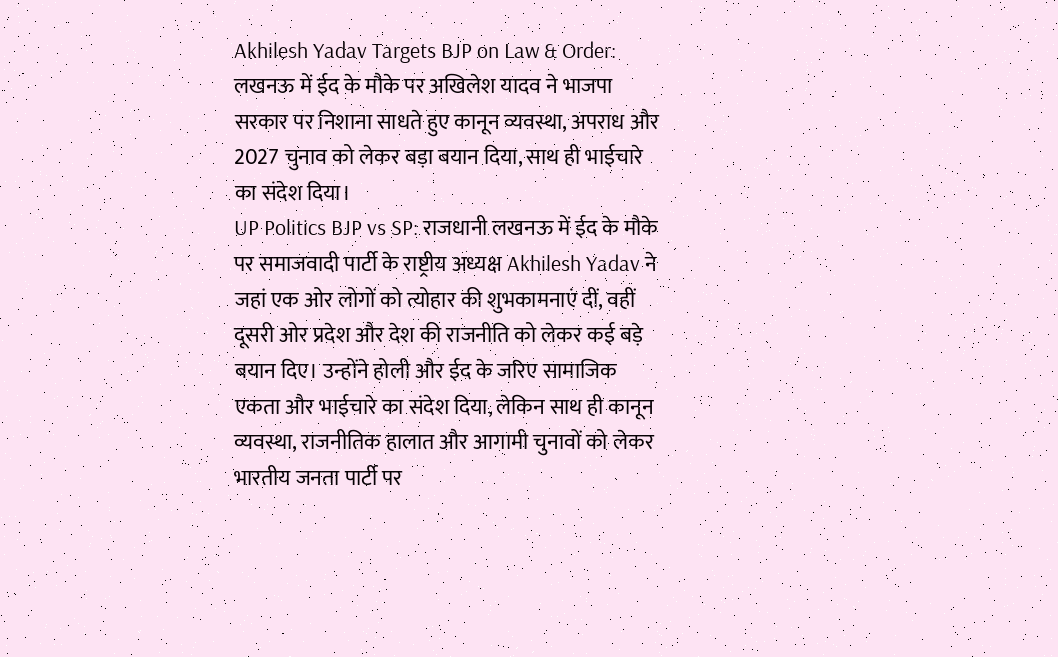Akhilesh Yadav Targets BJP on Law & Order: लखनऊ में ईद के मौके पर अखिलेश यादव ने भाजपा सरकार पर निशाना साधते हुए कानून व्यवस्था, अपराध और 2027 चुनाव को लेकर बड़ा बयान दिया, साथ ही भाईचारे का संदेश दिया।
UP Politics BJP vs SP: राजधानी लखनऊ में ईद के मौके पर समाजवादी पार्टी के राष्ट्रीय अध्यक्ष Akhilesh Yadav ने जहां एक ओर लोगों को त्योहार की शुभकामनाएं दीं, वहीं दूसरी ओर प्रदेश और देश की राजनीति को लेकर कई बड़े बयान दिए। उन्होंने होली और ईद के जरिए सामाजिक एकता और भाईचारे का संदेश दिया, लेकिन साथ ही कानून व्यवस्था, राजनीतिक हालात और आगामी चुनावों को लेकर भारतीय जनता पार्टी पर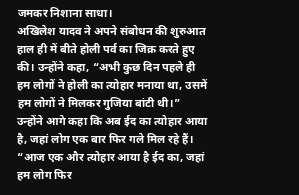जमकर निशाना साधा।
अखिलेश यादव ने अपने संबोधन की शुरुआत हाल ही में बीते होली पर्व का जिक्र करते हुए की। उन्होंने कहा, “अभी कुछ दिन पहले ही हम लोगों ने होली का त्योहार मनाया था, उसमें हम लोगों ने मिलकर गुजिया बांटी थी।” उन्होंने आगे कहा कि अब ईद का त्योहार आया है, जहां लोग एक बार फिर गले मिल रहे हैं। “आज एक और त्योहार आया है ईद का, जहां हम लोग फिर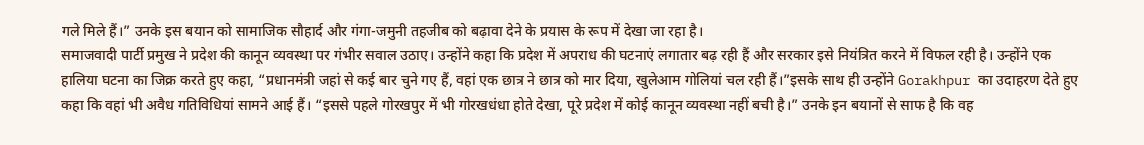गले मिले हैं।” उनके इस बयान को सामाजिक सौहार्द और गंगा-जमुनी तहजीब को बढ़ावा देने के प्रयास के रूप में देखा जा रहा है।
समाजवादी पार्टी प्रमुख ने प्रदेश की कानून व्यवस्था पर गंभीर सवाल उठाए। उन्होंने कहा कि प्रदेश में अपराध की घटनाएं लगातार बढ़ रही हैं और सरकार इसे नियंत्रित करने में विफल रही है। उन्होंने एक हालिया घटना का जिक्र करते हुए कहा, “प्रधानमंत्री जहां से कई बार चुने गए हैं, वहां एक छात्र ने छात्र को मार दिया, खुलेआम गोलियां चल रही हैं।”इसके साथ ही उन्होंने Gorakhpur का उदाहरण देते हुए कहा कि वहां भी अवैध गतिविधियां सामने आई हैं। “इससे पहले गोरखपुर में भी गोरखधंधा होते देखा, पूरे प्रदेश में कोई कानून व्यवस्था नहीं बची है।” उनके इन बयानों से साफ है कि वह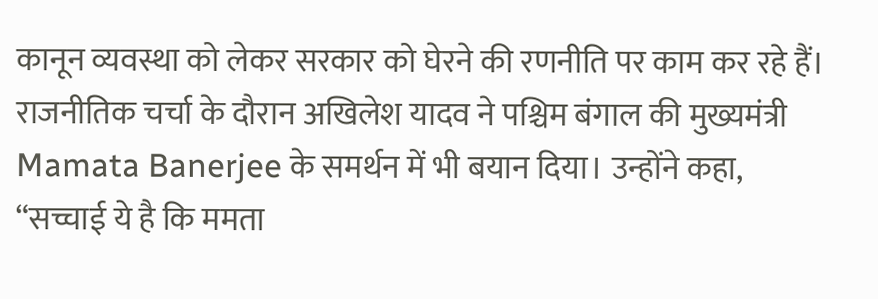कानून व्यवस्था को लेकर सरकार को घेरने की रणनीति पर काम कर रहे हैं।
राजनीतिक चर्चा के दौरान अखिलेश यादव ने पश्चिम बंगाल की मुख्यमंत्री Mamata Banerjee के समर्थन में भी बयान दिया। उन्होंने कहा, “सच्चाई ये है कि ममता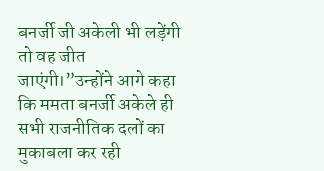बनर्जी जी अकेली भी लड़ेंगी तो वह जीत जाएंगी।”उन्होंने आगे कहा कि ममता बनर्जी अकेले ही सभी राजनीतिक दलों का मुकाबला कर रही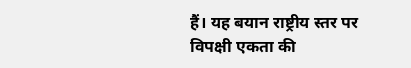हैं। यह बयान राष्ट्रीय स्तर पर विपक्षी एकता की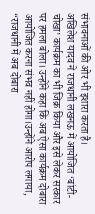संभावनाओं की ओर भी इशारा करता है।
अखिलेश यादव ने राजधानी लखनऊ में आयोजित ‘बांटी-चोखा’ कार्यक्रम का भी जिक्र किया और इसे लेकर सरकार पर हमला बोला। उन्होंने कहा कि अब ऐसा कार्यक्रम दोबारा आयोजित करना संभव नहीं होगा।उन्होंने आरोप लगाया, “राजधानी में अब दोबारा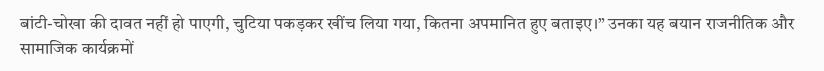बांटी-चोखा की दावत नहीं हो पाएगी, चुटिया पकड़कर खींच लिया गया, कितना अपमानित हुए बताइए।” उनका यह बयान राजनीतिक और सामाजिक कार्यक्रमों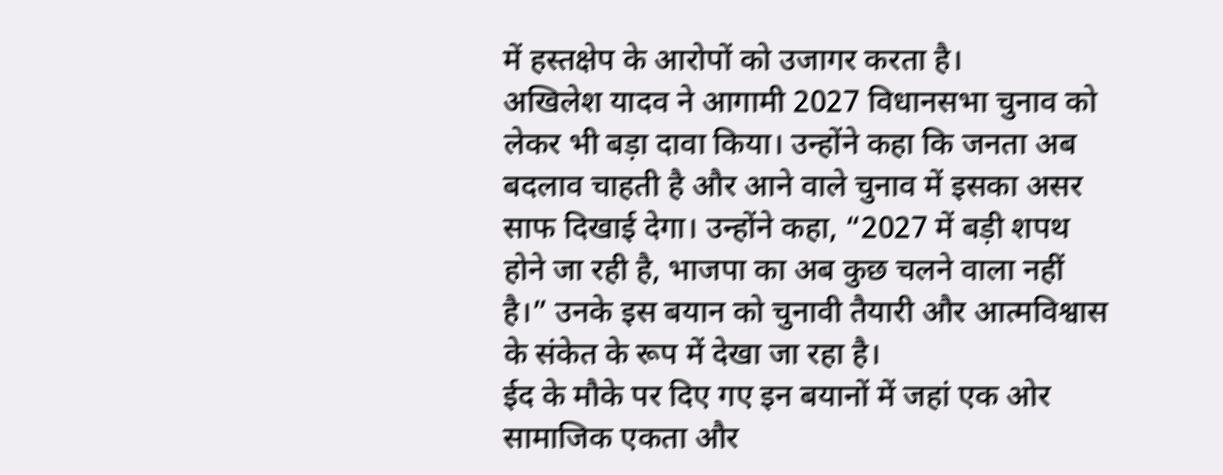में हस्तक्षेप के आरोपों को उजागर करता है।
अखिलेश यादव ने आगामी 2027 विधानसभा चुनाव को लेकर भी बड़ा दावा किया। उन्होंने कहा कि जनता अब बदलाव चाहती है और आने वाले चुनाव में इसका असर साफ दिखाई देगा। उन्होंने कहा, “2027 में बड़ी शपथ होने जा रही है, भाजपा का अब कुछ चलने वाला नहीं है।” उनके इस बयान को चुनावी तैयारी और आत्मविश्वास के संकेत के रूप में देखा जा रहा है।
ईद के मौके पर दिए गए इन बयानों में जहां एक ओर सामाजिक एकता और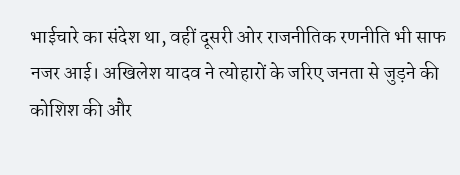भाईचारे का संदेश था, वहीं दूसरी ओर राजनीतिक रणनीति भी साफ नजर आई। अखिलेश यादव ने त्योहारों के जरिए जनता से जुड़ने की कोशिश की और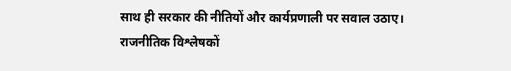साथ ही सरकार की नीतियों और कार्यप्रणाली पर सवाल उठाए।
राजनीतिक विश्लेषकों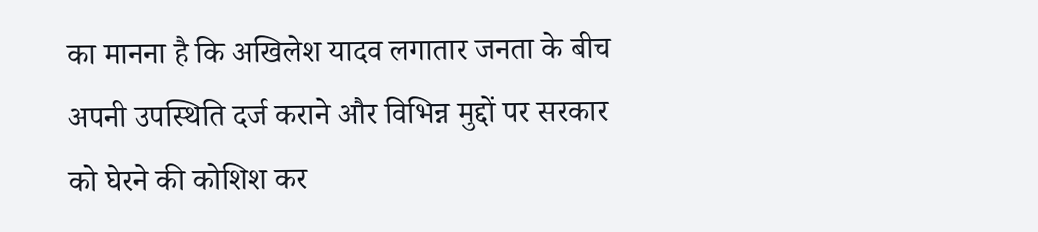का मानना है कि अखिलेश यादव लगातार जनता के बीच अपनी उपस्थिति दर्ज कराने और विभिन्न मुद्दों पर सरकार को घेरने की कोशिश कर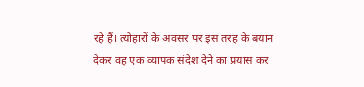रहे हैं। त्योहारों के अवसर पर इस तरह के बयान देकर वह एक व्यापक संदेश देने का प्रयास कर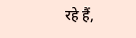रहे हैं,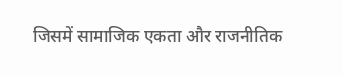जिसमें सामाजिक एकता और राजनीतिक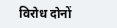विरोध दोनों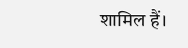शामिल हैं।